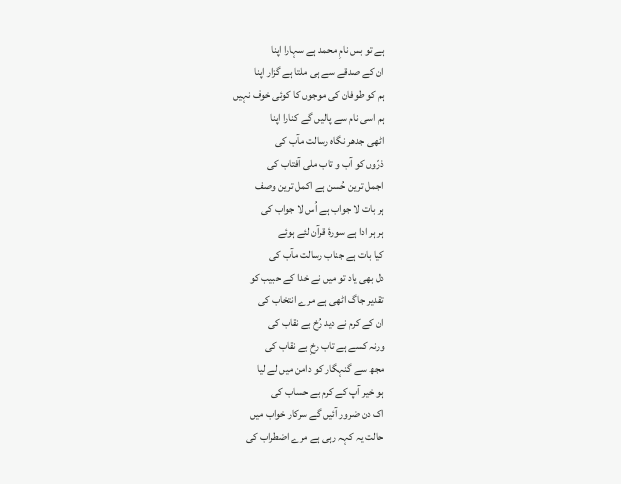ہے تو بس نامِ محمد ہے سہارا اپنا
ان کے صدقے سے ہی ملتا ہے گزار اپنا
ہم کو طوفان کی موجوں کا کوئی خوف نہیں
ہم اسی نام سے پالیں گے کنارا اپنا
اٹھی جدھر نگاہ رسالت مآب کی
ذرّوں کو آب و تاب ملی آفتاب کی
اجمل ترین حُسن ہے اکمل ترین وصف
ہر بات لا جواب ہے اُس لا جواب کی
ہر ہر ادا ہے سورۂ قرآن لئے ہوئے
کیا بات ہے جناب رسالت مآب کی
دل بھی یاد تو میں نے خدا کے حبیب کو
تقدیر جاگ اٹھی ہے مرے انتخاب کی
ان کے کرم نے دید رُخ بے نقاب کی
ورنہ کسے ہے تاب رخِ بے نقاب کی
مجھ سے گنہگار کو دامن میں لے لیا
ہو خیر آپ کے کرم بے حساب کی
اک دن ضرور آئیں گے سرکار خواب میں
حالت یہ کہہ رہی ہے مرے اضطراب کی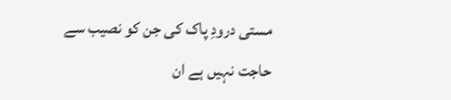مستی درودِ پاک کی جن کو نصیب سے
حاجت نہیں ہے ان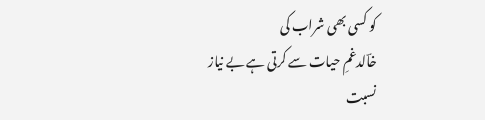کو کسی بھی شراب کی
خاؔلدغمِ حیات سے کرتی ہے بے نیاز
نسبت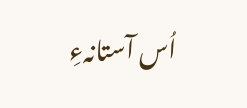اُس آستانہءِ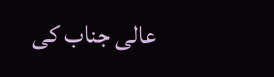عالی جناب کی